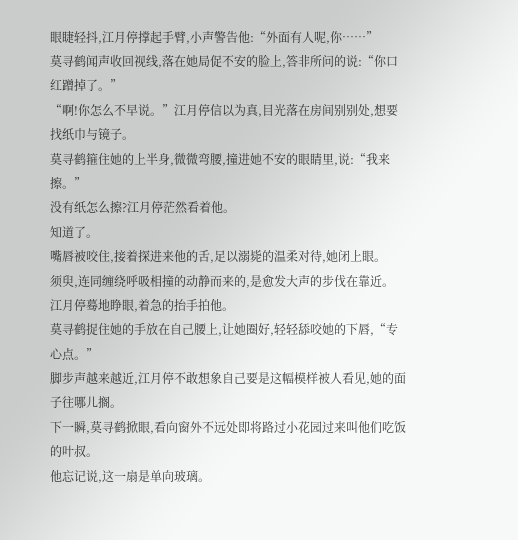眼睫轻抖,江月停撑起手臂,小声警告他:“外面有人呢,你……”
莫寻鹤闻声收回视线,落在她局促不安的脸上,答非所问的说:“你口红蹭掉了。”
“啊!你怎么不早说。”江月停信以为真,目光落在房间别别处,想要找纸巾与镜子。
莫寻鹤箍住她的上半身,微微弯腰,撞进她不安的眼睛里,说:“我来擦。”
没有纸怎么擦?江月停茫然看着他。
知道了。
嘴唇被咬住,接着探进来他的舌,足以溺毙的温柔对待,她闭上眼。
须臾,连同缠绕呼吸相撞的动静而来的,是愈发大声的步伐在靠近。
江月停蓦地睁眼,着急的抬手拍他。
莫寻鹤捉住她的手放在自己腰上,让她圈好,轻轻舔咬她的下唇,“专心点。”
脚步声越来越近,江月停不敢想象自己要是这幅模样被人看见,她的面子往哪儿搁。
下一瞬,莫寻鹤掀眼,看向窗外不远处即将路过小花园过来叫他们吃饭的叶叔。
他忘记说,这一扇是单向玻璃。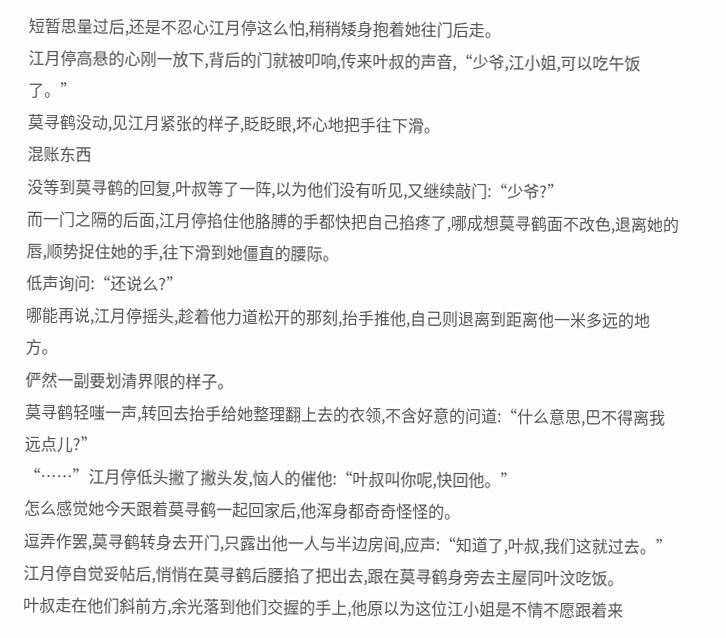短暂思量过后,还是不忍心江月停这么怕,稍稍矮身抱着她往门后走。
江月停高悬的心刚一放下,背后的门就被叩响,传来叶叔的声音,“少爷,江小姐,可以吃午饭了。”
莫寻鹤没动,见江月紧张的样子,眨眨眼,坏心地把手往下滑。
混账东西
没等到莫寻鹤的回复,叶叔等了一阵,以为他们没有听见,又继续敲门:“少爷?”
而一门之隔的后面,江月停掐住他胳膊的手都快把自己掐疼了,哪成想莫寻鹤面不改色,退离她的唇,顺势捉住她的手,往下滑到她僵直的腰际。
低声询问:“还说么?”
哪能再说,江月停摇头,趁着他力道松开的那刻,抬手推他,自己则退离到距离他一米多远的地方。
俨然一副要划清界限的样子。
莫寻鹤轻嗤一声,转回去抬手给她整理翻上去的衣领,不含好意的问道:“什么意思,巴不得离我远点儿?”
“……”江月停低头撇了撇头发,恼人的催他:“叶叔叫你呢,快回他。”
怎么感觉她今天跟着莫寻鹤一起回家后,他浑身都奇奇怪怪的。
逗弄作罢,莫寻鹤转身去开门,只露出他一人与半边房间,应声:“知道了,叶叔,我们这就过去。”
江月停自觉妥帖后,悄悄在莫寻鹤后腰掐了把出去,跟在莫寻鹤身旁去主屋同叶汶吃饭。
叶叔走在他们斜前方,余光落到他们交握的手上,他原以为这位江小姐是不情不愿跟着来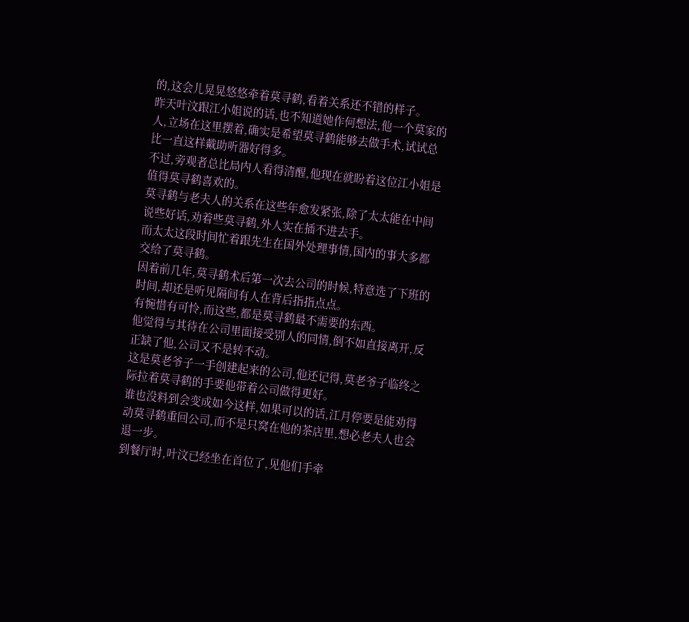的,这会儿晃晃悠悠牵着莫寻鹤,看着关系还不错的样子。
昨天叶汶跟江小姐说的话,也不知道她作何想法,他一个莫家的人,立场在这里摆着,确实是希望莫寻鹤能够去做手术,试试总比一直这样戴助听器好得多。
不过,旁观者总比局内人看得清醒,他现在就盼着这位江小姐是值得莫寻鹤喜欢的。
莫寻鹤与老夫人的关系在这些年愈发紧张,除了太太能在中间说些好话,劝着些莫寻鹤,外人实在插不进去手。
而太太这段时间忙着跟先生在国外处理事情,国内的事大多都交给了莫寻鹤。
因着前几年,莫寻鹤术后第一次去公司的时候,特意选了下班的时间,却还是听见隔间有人在背后指指点点。
有惋惜有可怜,而这些,都是莫寻鹤最不需要的东西。
他觉得与其待在公司里面接受别人的同情,倒不如直接离开,反正缺了他,公司又不是转不动。
这是莫老爷子一手创建起来的公司,他还记得,莫老爷子临终之际拉着莫寻鹤的手要他带着公司做得更好。
谁也没料到会变成如今这样,如果可以的话,江月停要是能劝得动莫寻鹤重回公司,而不是只窝在他的茶店里,想必老夫人也会退一步。
到餐厅时,叶汶已经坐在首位了,见他们手牵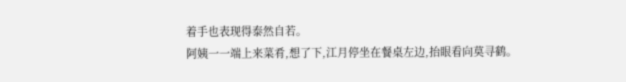着手也表现得泰然自若。
阿姨一一端上来菜肴,想了下,江月停坐在餐桌左边,抬眼看向莫寻鹤。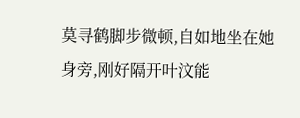莫寻鹤脚步微顿,自如地坐在她身旁,刚好隔开叶汶能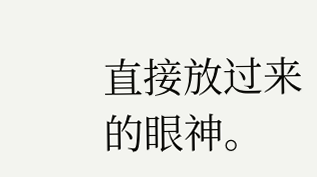直接放过来的眼神。